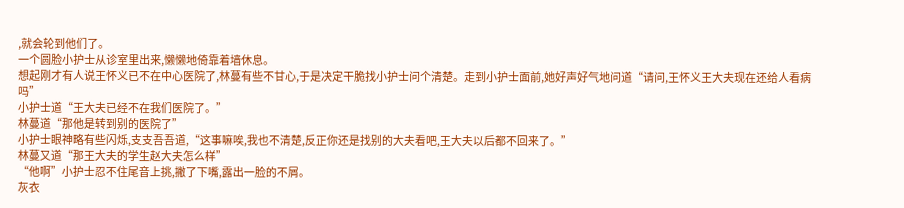,就会轮到他们了。
一个圆脸小护士从诊室里出来,懒懒地倚靠着墙休息。
想起刚才有人说王怀义已不在中心医院了,林蔓有些不甘心,于是决定干脆找小护士问个清楚。走到小护士面前,她好声好气地问道“请问,王怀义王大夫现在还给人看病吗”
小护士道“王大夫已经不在我们医院了。”
林蔓道“那他是转到别的医院了”
小护士眼神略有些闪烁,支支吾吾道,“这事嘛唉,我也不清楚,反正你还是找别的大夫看吧,王大夫以后都不回来了。”
林蔓又道“那王大夫的学生赵大夫怎么样”
“他啊”小护士忍不住尾音上挑,撇了下嘴,露出一脸的不屑。
灰衣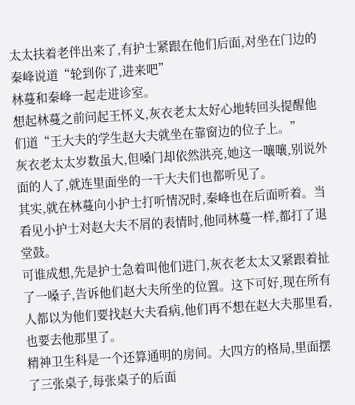太太扶着老伴出来了,有护士紧跟在他们后面,对坐在门边的秦峰说道“轮到你了,进来吧”
林蔓和秦峰一起走进诊室。
想起林蔓之前问起王怀义,灰衣老太太好心地转回头提醒他们道“王大夫的学生赵大夫就坐在靠窗边的位子上。”
灰衣老太太岁数虽大,但嗓门却依然洪亮,她这一嚷嚷,别说外面的人了,就连里面坐的一干大夫们也都听见了。
其实,就在林蔓向小护士打听情况时,秦峰也在后面听着。当看见小护士对赵大夫不屑的表情时,他同林蔓一样,都打了退堂鼓。
可谁成想,先是护士急着叫他们进门,灰衣老太太又紧跟着扯了一嗓子,告诉他们赵大夫所坐的位置。这下可好,现在所有人都以为他们要找赵大夫看病,他们再不想在赵大夫那里看,也要去他那里了。
精神卫生科是一个还算通明的房间。大四方的格局,里面摆了三张桌子,每张桌子的后面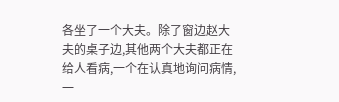各坐了一个大夫。除了窗边赵大夫的桌子边,其他两个大夫都正在给人看病,一个在认真地询问病情,一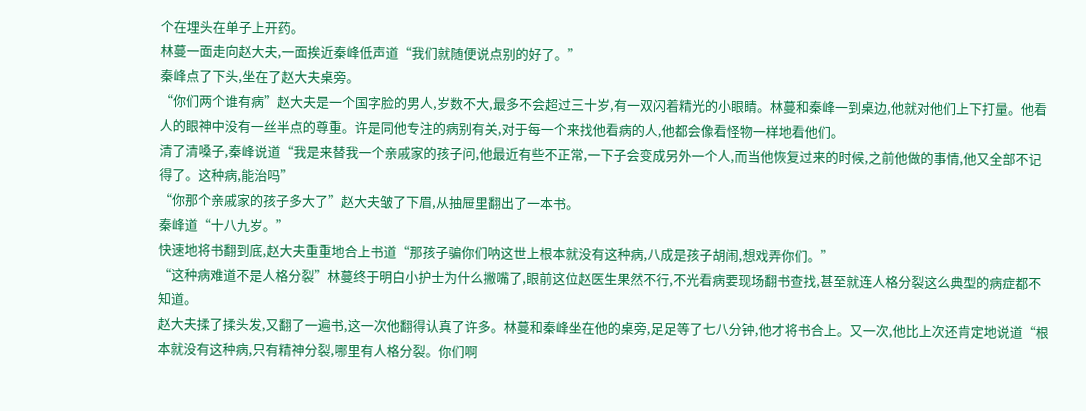个在埋头在单子上开药。
林蔓一面走向赵大夫,一面挨近秦峰低声道“我们就随便说点别的好了。”
秦峰点了下头,坐在了赵大夫桌旁。
“你们两个谁有病”赵大夫是一个国字脸的男人,岁数不大,最多不会超过三十岁,有一双闪着精光的小眼睛。林蔓和秦峰一到桌边,他就对他们上下打量。他看人的眼神中没有一丝半点的尊重。许是同他专注的病别有关,对于每一个来找他看病的人,他都会像看怪物一样地看他们。
清了清嗓子,秦峰说道“我是来替我一个亲戚家的孩子问,他最近有些不正常,一下子会变成另外一个人,而当他恢复过来的时候,之前他做的事情,他又全部不记得了。这种病,能治吗”
“你那个亲戚家的孩子多大了”赵大夫皱了下眉,从抽屉里翻出了一本书。
秦峰道“十八九岁。”
快速地将书翻到底,赵大夫重重地合上书道“那孩子骗你们呐这世上根本就没有这种病,八成是孩子胡闹,想戏弄你们。”
“这种病难道不是人格分裂”林蔓终于明白小护士为什么撇嘴了,眼前这位赵医生果然不行,不光看病要现场翻书查找,甚至就连人格分裂这么典型的病症都不知道。
赵大夫揉了揉头发,又翻了一遍书,这一次他翻得认真了许多。林蔓和秦峰坐在他的桌旁,足足等了七八分钟,他才将书合上。又一次,他比上次还肯定地说道“根本就没有这种病,只有精神分裂,哪里有人格分裂。你们啊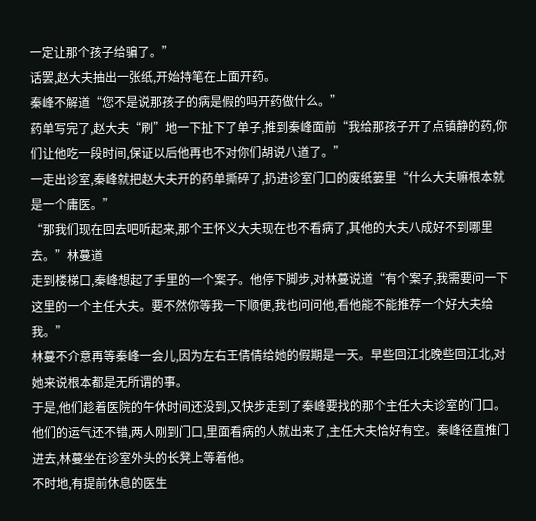一定让那个孩子给骗了。”
话罢,赵大夫抽出一张纸,开始持笔在上面开药。
秦峰不解道“您不是说那孩子的病是假的吗开药做什么。”
药单写完了,赵大夫“刷”地一下扯下了单子,推到秦峰面前“我给那孩子开了点镇静的药,你们让他吃一段时间,保证以后他再也不对你们胡说八道了。”
一走出诊室,秦峰就把赵大夫开的药单撕碎了,扔进诊室门口的废纸篓里“什么大夫嘛根本就是一个庸医。”
“那我们现在回去吧听起来,那个王怀义大夫现在也不看病了,其他的大夫八成好不到哪里去。”林蔓道
走到楼梯口,秦峰想起了手里的一个案子。他停下脚步,对林蔓说道“有个案子,我需要问一下这里的一个主任大夫。要不然你等我一下顺便,我也问问他,看他能不能推荐一个好大夫给我。”
林蔓不介意再等秦峰一会儿,因为左右王倩倩给她的假期是一天。早些回江北晚些回江北,对她来说根本都是无所谓的事。
于是,他们趁着医院的午休时间还没到,又快步走到了秦峰要找的那个主任大夫诊室的门口。他们的运气还不错,两人刚到门口,里面看病的人就出来了,主任大夫恰好有空。秦峰径直推门进去,林蔓坐在诊室外头的长凳上等着他。
不时地,有提前休息的医生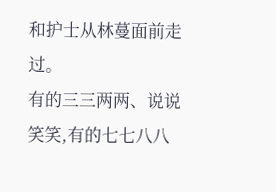和护士从林蔓面前走过。
有的三三两两、说说笑笑,有的七七八八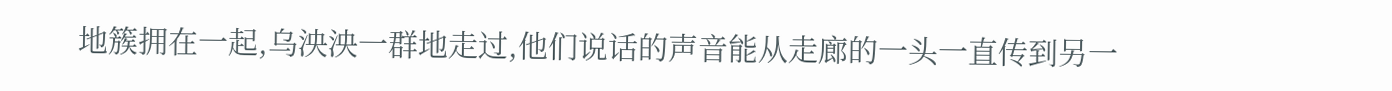地簇拥在一起,乌泱泱一群地走过,他们说话的声音能从走廊的一头一直传到另一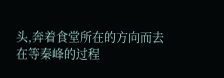头,奔着食堂所在的方向而去
在等秦峰的过程